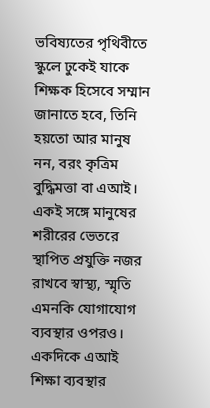ভবিষ্যতের পৃথিবীতে স্কুলে ঢুকেই যাকে শিক্ষক হিসেবে সম্মান জানাতে হবে, তিনি হয়তো আর মানুষ নন, বরং কৃত্রিম বুদ্ধিমত্তা বা এআই। একই সঙ্গে মানুষের শরীরের ভেতরে স্থাপিত প্রযুক্তি নজর রাখবে স্বাস্থ্য, স্মৃতি এমনকি যোগাযোগ ব্যবস্থার ওপরও।
একদিকে এআই শিক্ষা ব্যবস্থার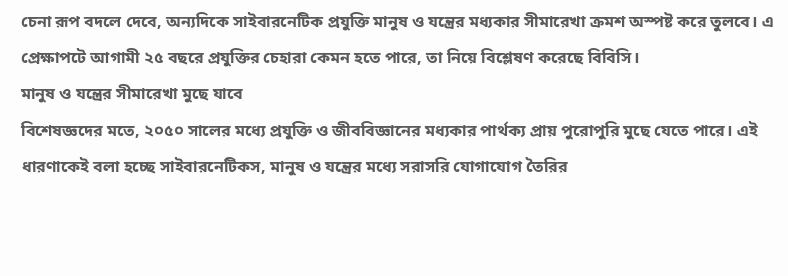চেনা রূপ বদলে দেবে, অন্যদিকে সাইবারনেটিক প্রযুক্তি মানুষ ও যন্ত্রের মধ্যকার সীমারেখা ক্রমশ অস্পষ্ট করে তুলবে। এ প্রেক্ষাপটে আগামী ২৫ বছরে প্রযুক্তির চেহারা কেমন হতে পারে, তা নিয়ে বিশ্লেষণ করেছে বিবিসি।
মানুষ ও যন্ত্রের সীমারেখা মুছে যাবে
বিশেষজ্ঞদের মতে, ২০৫০ সালের মধ্যে প্রযুক্তি ও জীববিজ্ঞানের মধ্যকার পার্থক্য প্রায় পুরোপুরি মুছে যেতে পারে। এই ধারণাকেই বলা হচ্ছে সাইবারনেটিকস, মানুষ ও যন্ত্রের মধ্যে সরাসরি যোগাযোগ তৈরির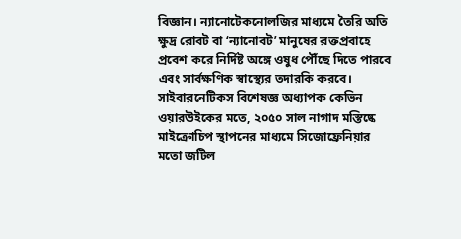বিজ্ঞান। ন্যানোটেকনোলজির মাধ্যমে তৈরি অতি ক্ষুদ্র রোবট বা ‘ন্যানোবট’ মানুষের রক্তপ্রবাহে প্রবেশ করে নির্দিষ্ট অঙ্গে ওষুধ পৌঁছে দিতে পারবে এবং সার্বক্ষণিক স্বাস্থ্যের তদারকি করবে।
সাইবারনেটিকস বিশেষজ্ঞ অধ্যাপক কেভিন ওয়ারউইকের মতে, ২০৫০ সাল নাগাদ মস্তিষ্কে মাইক্রোচিপ স্থাপনের মাধ্যমে সিজোফ্রেনিয়ার মতো জটিল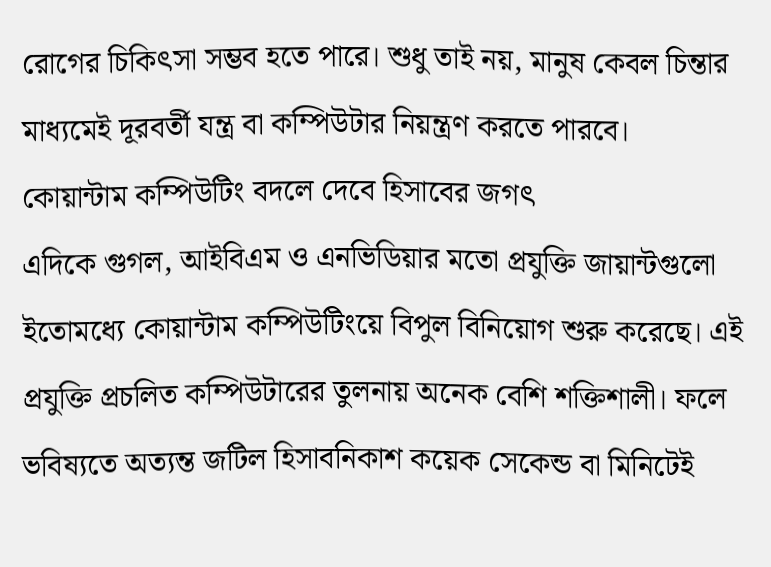রোগের চিকিৎসা সম্ভব হতে পারে। শুধু তাই নয়, মানুষ কেবল চিন্তার মাধ্যমেই দূরবর্তী যন্ত্র বা কম্পিউটার নিয়ন্ত্রণ করতে পারবে।
কোয়ান্টাম কম্পিউটিং বদলে দেবে হিসাবের জগৎ
এদিকে গুগল, আইবিএম ও এনভিডিয়ার মতো প্রযুক্তি জায়ান্টগুলো ইতোমধ্যে কোয়ান্টাম কম্পিউটিংয়ে বিপুল বিনিয়োগ শুরু করেছে। এই প্রযুক্তি প্রচলিত কম্পিউটারের তুলনায় অনেক বেশি শক্তিশালী। ফলে ভবিষ্যতে অত্যন্ত জটিল হিসাবনিকাশ কয়েক সেকেন্ড বা মিনিটেই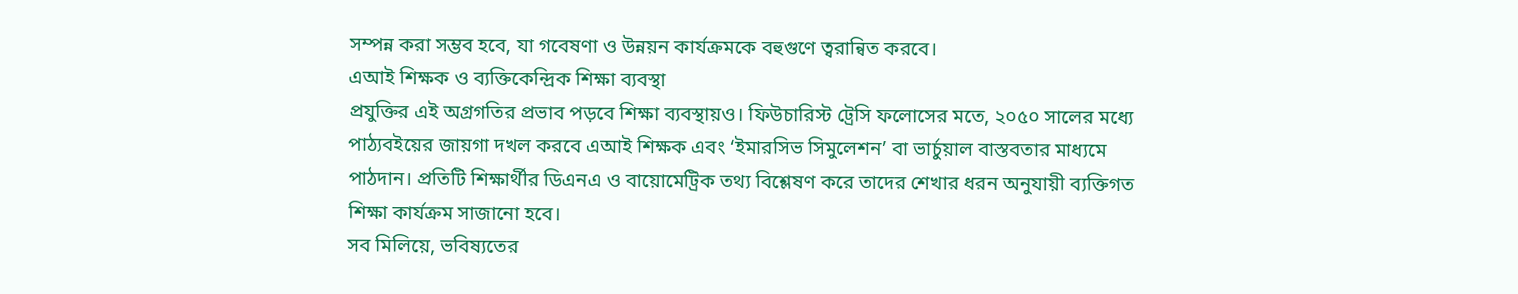সম্পন্ন করা সম্ভব হবে, যা গবেষণা ও উন্নয়ন কার্যক্রমকে বহুগুণে ত্বরান্বিত করবে।
এআই শিক্ষক ও ব্যক্তিকেন্দ্রিক শিক্ষা ব্যবস্থা
প্রযুক্তির এই অগ্রগতির প্রভাব পড়বে শিক্ষা ব্যবস্থায়ও। ফিউচারিস্ট ট্রেসি ফলোসের মতে, ২০৫০ সালের মধ্যে পাঠ্যবইয়ের জায়গা দখল করবে এআই শিক্ষক এবং ‘ইমারসিভ সিমুলেশন’ বা ভার্চুয়াল বাস্তবতার মাধ্যমে পাঠদান। প্রতিটি শিক্ষার্থীর ডিএনএ ও বায়োমেট্রিক তথ্য বিশ্লেষণ করে তাদের শেখার ধরন অনুযায়ী ব্যক্তিগত শিক্ষা কার্যক্রম সাজানো হবে।
সব মিলিয়ে, ভবিষ্যতের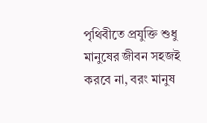পৃথিবীতে প্রযুক্তি শুধু মানুষের জীবন সহজই করবে না, বরং মানুষ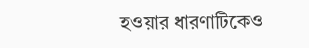হওয়ার ধারণাটিকেও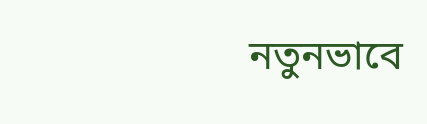নতুনভাবে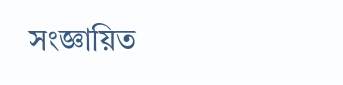সংজ্ঞায়িত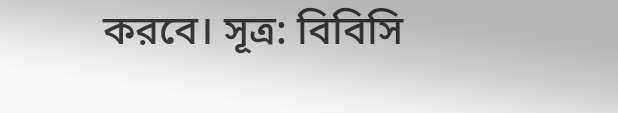করবে। সূত্র: বিবিসি